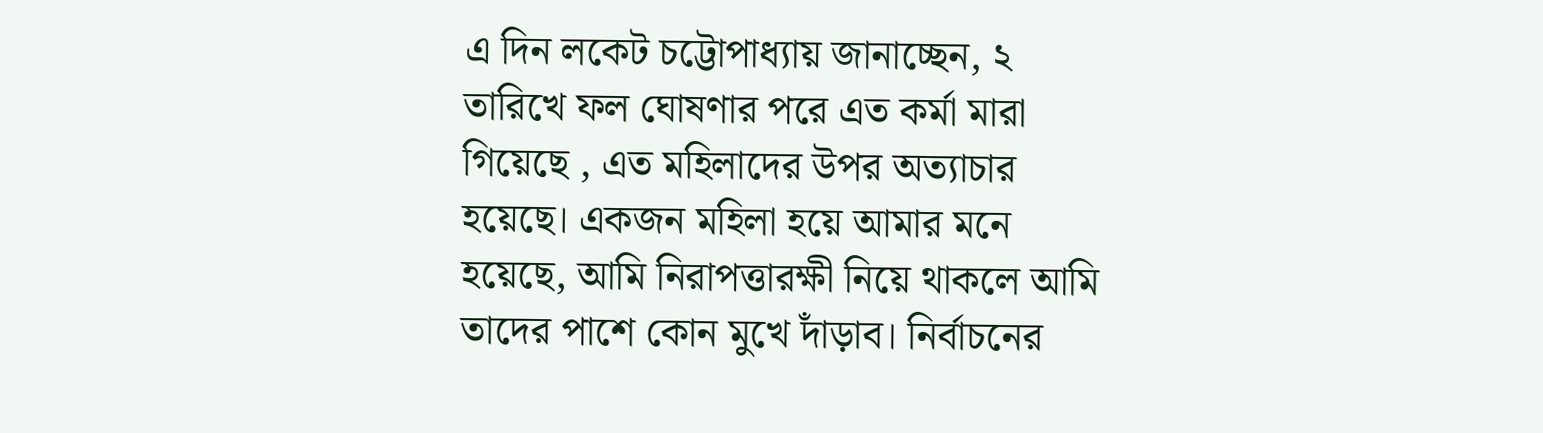এ দিন লকেট চট্টোপাধ্যায় জানাচ্ছেন, ২ তারিখে ফল ঘোষণার পরে এত কর্মা মারা গিয়েছে , এত মহিলাদের উপর অত্যাচার হয়েছে। একজন মহিলা হয়ে আমার মনে হয়েছে, আমি নিরাপত্তারক্ষী নিয়ে থাকলে আমি তাদের পাশে কোন মুখে দাঁড়াব। নির্বাচনের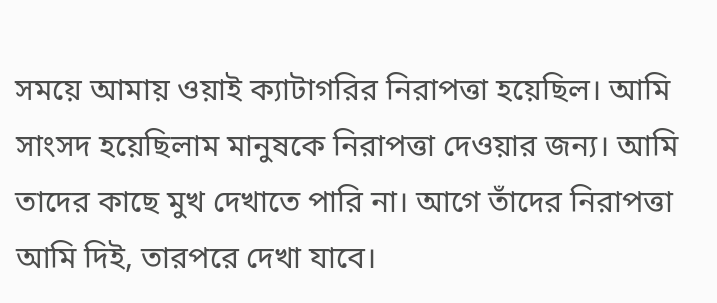সময়ে আমায় ওয়াই ক্যাটাগরির নিরাপত্তা হয়েছিল। আমি সাংসদ হয়েছিলাম মানুষকে নিরাপত্তা দেওয়ার জন্য। আমি তাদের কাছে মুখ দেখাতে পারি না। আগে তাঁদের নিরাপত্তা আমি দিই, তারপরে দেখা যাবে।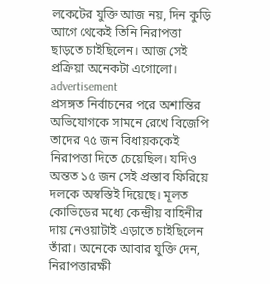লকেটের যুক্তি আজ নয়, দিন কুড়ি আগে থেকেই তিনি নিরাপত্তা ছাড়তে চাইছিলেন। আজ সেই প্রক্রিয়া অনেকটা এগোলো।
advertisement
প্রসঙ্গত নির্বাচনের পরে অশান্তির অভিযোগকে সামনে রেখে বিজেপি তাদের ৭৫ জন বিধায়ককেই নিরাপত্তা দিতে চেয়েছিল। যদিও অন্তত ১৫ জন সেই প্রস্তাব ফিরিয়ে দলকে অস্বস্তিই দিয়েছে। মূলত কোভিডের মধ্যে কেন্দ্রীয় বাহিনীর দায় নেওয়াটাই এড়াতে চাইছিলেন তাঁরা। অনেকে আবার যুক্তি দেন, নিরাপত্তারক্ষী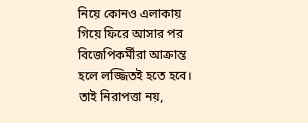নিয়ে কোনও এলাকায় গিয়ে ফিরে আসার পর বিজেপিকর্মীরা আক্রান্ত হলে লজ্জিতই হতে হবে। তাই নিরাপত্তা নয়,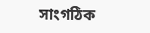সাংগঠিক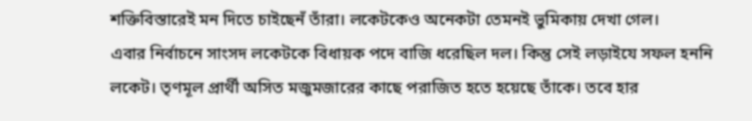শক্তিবিস্তারেই মন দিতে চাইছেনঁ তাঁরা। লকেটকেও অনেকটা তেমনই ভুমিকায় দেখা গেল।
এবার নির্বাচনে সাংসদ লকেটকে বিধায়ক পদে বাজি ধরেছিল দল। কিন্তু সেই লড়াইযে সফল হননি লকেট। তৃণমূল প্রার্থী অসিত মজুমজারের কাছে পরাজিত হতে হয়েছে তাঁকে। তবে হার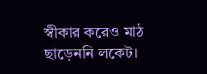স্বীকার করেও মাঠ ছাড়েননি লকেট।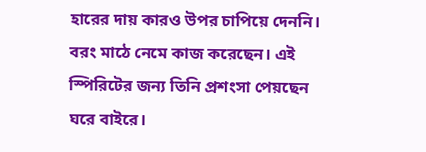হারের দায় কারও উপর চাপিয়ে দেননি। বরং মাঠে নেমে কাজ করেছেন। এই স্পিরিটের জন্য তিনি প্রশংসা পেয়ছেন ঘরে বাইরে।